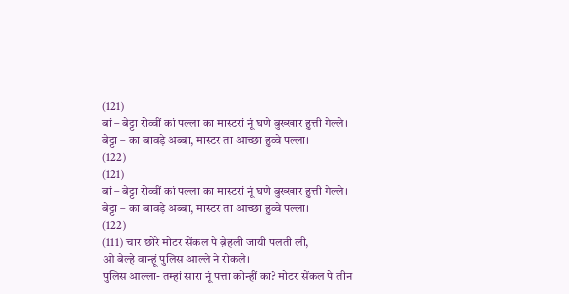(121)
बां – बेट्टा रोव्वीं कां पल्ला का मास्टरां नूं घणे बुख्खार हुत्ती गेल्ले।
बेट्टा – का बावड़े अब्बा, मास्टर ता आच्छा हुव्वे पल्ला।
(122)
(121)
बां – बेट्टा रोव्वीं कां पल्ला का मास्टरां नूं घणे बुख्खार हुत्ती गेल्ले।
बेट्टा – का बावड़े अब्बा, मास्टर ता आच्छा हुव्वे पल्ला।
(122)
(111) चार छोरे मोटर सेंकल पे ब़ेहली जायी पलती ली,
ओ बेल्हे वान्हूं पुलिस आल्ले ने रोकले।
पुलिस आल्ला- तम्हां सारा नूं पत्ता कोन्हीं का? मोटर सेंकल पे तीन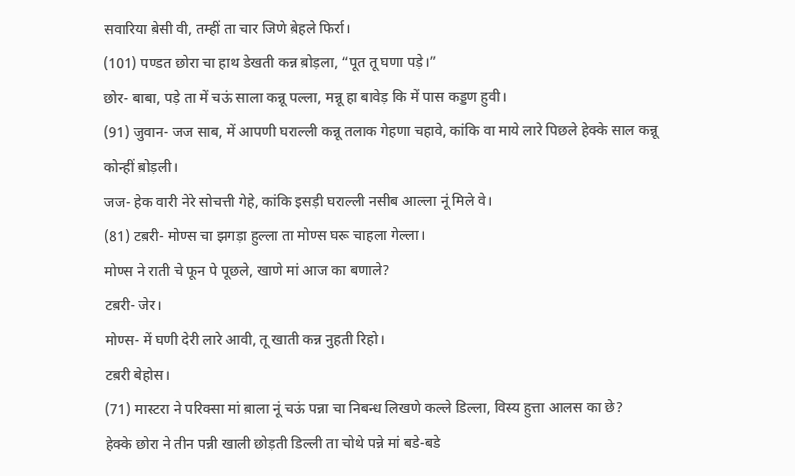सवारिया ब़ेसी वी, तम्हीं ता चार जिणे ब़ेहले फिर्रा।
(101) पण्डत छोरा चा हाथ डेखती कन्न ब़ोड़ला, “पूत तू घणा पड़े।”
छोर- बाबा, पड़े ता में चऊं साला कन्नू पल्ला, मन्नू हा बावेड़ कि में पास कड्डण हुवी।
(91) जुवान- जज साब, में आपणी घराल्ली कन्नू तलाक गेहणा चहावे, कांकि वा माये लारे पिछले हेक्के साल कन्नू कोन्हीं ब़ोड़ली।
जज- हेक वारी नेरे सोचत्ती गेहे, कांकि इसड़ी घराल्ली नसीब आल्ला नूं मिले वे।
(81) टब़री- मोण्स चा झगड़ा हुल्ला ता मोण्स घरू चाहला गेल्ला।
मोण्स ने राती चे फून पे पूछले, खाणे मां आज का बणाले?
टब़री- जेर।
मोण्स- में घणी देरी लारे आवी, तू खाती कन्न नुहती रिहो।
टब़री बेहोस।
(71) मास्टरा ने परिक्सा मां ब़ाला नूं चऊं पन्ना चा निबन्ध लिखणे कल्ले डिल्ला, विस्य हुत्ता आलस का छे?
हेक्के छोरा ने तीन पन्नी खाली छोड़ती डिल्ली ता चोथे पन्ने मां बडे-बडे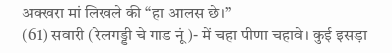अक्खरा मां लिखले की “हा आलस छे।”
(61) सवारी (रेलगड्डी चे गाड नूं)- में चहा पीणा चहावे। कुई इसड़ा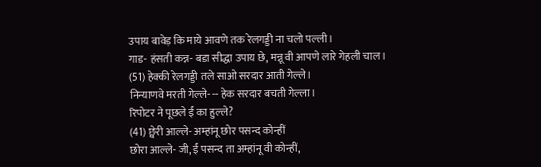उपाय बावेड़ कि माये आवणे तक रेलगड्डी ना चलो पल्ली।
गाड- हंसती कन्न- बडा सीद्धा उपाय छे, मन्नू वी आपणे लारे गेहली चाल।
(51) हेक्की रेलगड्डी तले साओ सरदार आती गेल्ले।
निन्याणवे मरती गेल्ले- -- हेक सरदार बचती गेल्ला।
रिपोटर ने पूछले ईं का हुल्ले?
(41) छ्वेरी आल्ले- अम्हांनू छोर पसन्द कोन्हीं
छोरा आल्ले- जी, ईं पसन्द ता अम्हांनू वी कोन्हीं,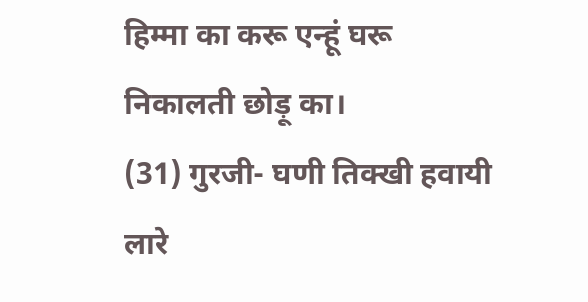हिम्मा का करू एन्हूं घरू निकालती छोड़ू का।
(31) गुरजी- घणी तिक्खी हवायी लारे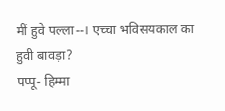मीं हुवे पल्ला--। एच्चा भविसयकाल का हुवी बावड़ा?
पप्पू- हिम्मा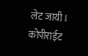लेट जायी।
कोपीराईट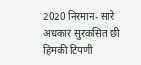2020 निरमान- सारे अधकार सुरकसित छी
हिमकी टिपणी